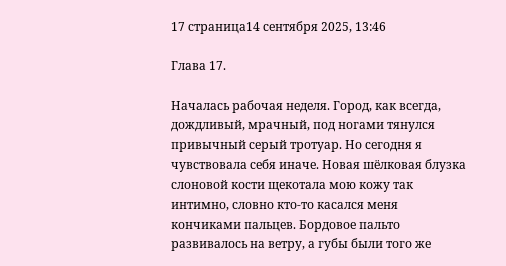17 страница14 сентября 2025, 13:46

Глава 17.

Началась рабочая неделя. Город, как всегда, дождливый, мрачный, под ногами тянулся привычный серый тротуар. Но сегодня я чувствовала себя иначе. Новая шёлковая блузка слоновой кости щекотала мою кожу так интимно, словно кто-то касался меня кончиками пальцев. Бордовое пальто развивалось на ветру, а губы были того же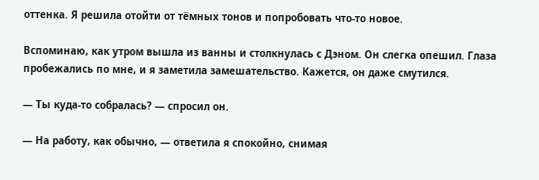оттенка. Я решила отойти от тёмных тонов и попробовать что-то новое.

Вспоминаю, как утром вышла из ванны и столкнулась с Дэном. Он слегка опешил. Глаза пробежались по мне, и я заметила замешательство. Кажется, он даже смутился.

— Ты куда-то собралась? — спросил он.

— На работу, как обычно, — ответила я спокойно, снимая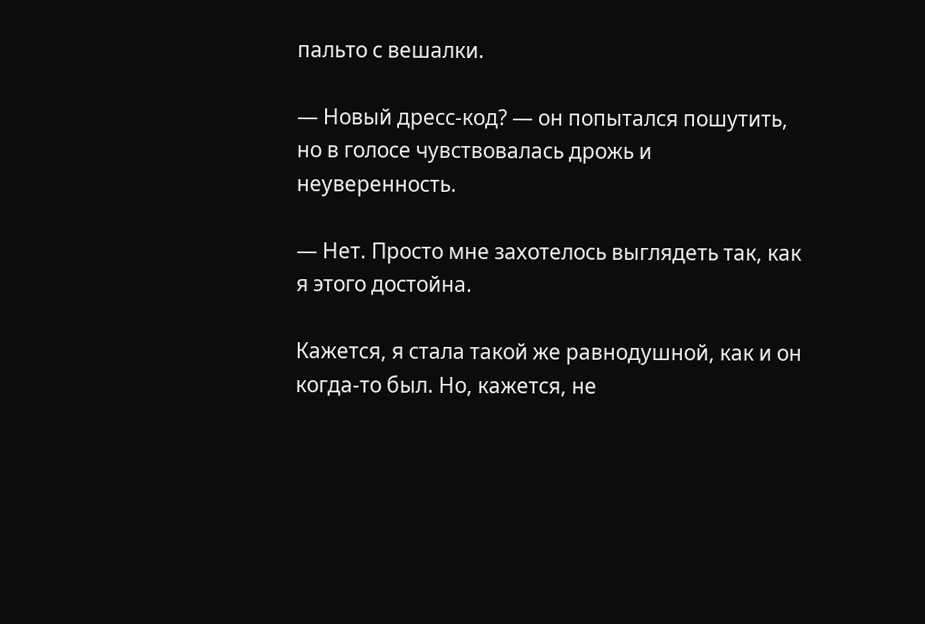пальто с вешалки.

— Новый дресс-код? — он попытался пошутить, но в голосе чувствовалась дрожь и неуверенность.

— Нет. Просто мне захотелось выглядеть так, как я этого достойна.

Кажется, я стала такой же равнодушной, как и он когда-то был. Но, кажется, не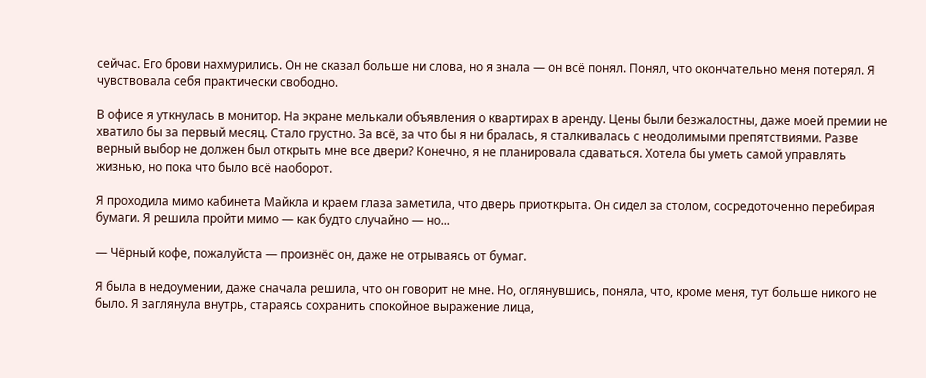сейчас. Его брови нахмурились. Он не сказал больше ни слова, но я знала — он всё понял. Понял, что окончательно меня потерял. Я чувствовала себя практически свободно.

В офисе я уткнулась в монитор. На экране мелькали объявления о квартирах в аренду. Цены были безжалостны, даже моей премии не хватило бы за первый месяц. Стало грустно. За всё, за что бы я ни бралась, я сталкивалась с неодолимыми препятствиями. Разве верный выбор не должен был открыть мне все двери? Конечно, я не планировала сдаваться. Хотела бы уметь самой управлять жизнью, но пока что было всё наоборот.

Я проходила мимо кабинета Майкла и краем глаза заметила, что дверь приоткрыта. Он сидел за столом, сосредоточенно перебирая бумаги. Я решила пройти мимо — как будто случайно — но...

— Чёрный кофе, пожалуйста — произнёс он, даже не отрываясь от бумаг.

Я была в недоумении, даже сначала решила, что он говорит не мне. Но, оглянувшись, поняла, что, кроме меня, тут больше никого не было. Я заглянула внутрь, стараясь сохранить спокойное выражение лица,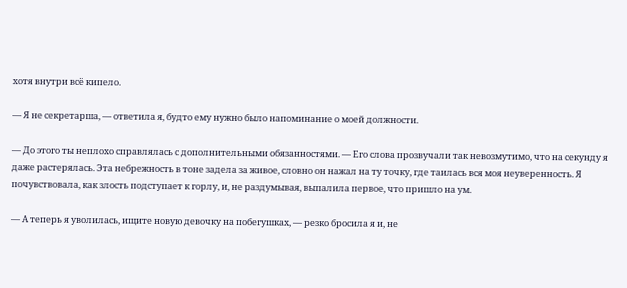хотя внутри всё кипело.

— Я не секретарша, — ответила я, будто ему нужно было напоминание о моей должности.

— До этого ты неплохо справлялась с дополнительными обязанностями. — Его слова прозвучали так невозмутимо, что на секунду я даже растерялась. Эта небрежность в тоне задела за живое, словно он нажал на ту точку, где таилась вся моя неуверенность. Я почувствовала, как злость подступает к горлу, и, не раздумывая, выпалила первое, что пришло на ум.

— А теперь я уволилась, ищите новую девочку на побегушках, — резко бросила я и, не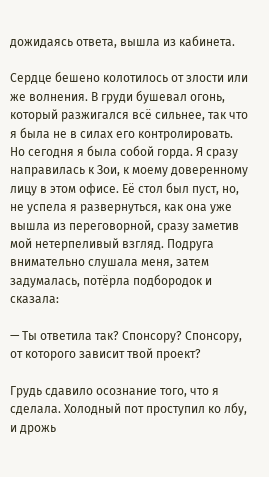дожидаясь ответа, вышла из кабинета.

Сердце бешено колотилось от злости или же волнения. В груди бушевал огонь, который разжигался всё сильнее, так что я была не в силах его контролировать. Но сегодня я была собой горда. Я сразу направилась к Зои, к моему доверенному лицу в этом офисе. Её стол был пуст, но, не успела я развернуться, как она уже вышла из переговорной, сразу заметив мой нетерпеливый взгляд. Подруга внимательно слушала меня, затем задумалась, потёрла подбородок и сказала:

— Ты ответила так? Спонсору? Спонсору, от которого зависит твой проект?

Грудь сдавило осознание того, что я сделала. Холодный пот проступил ко лбу, и дрожь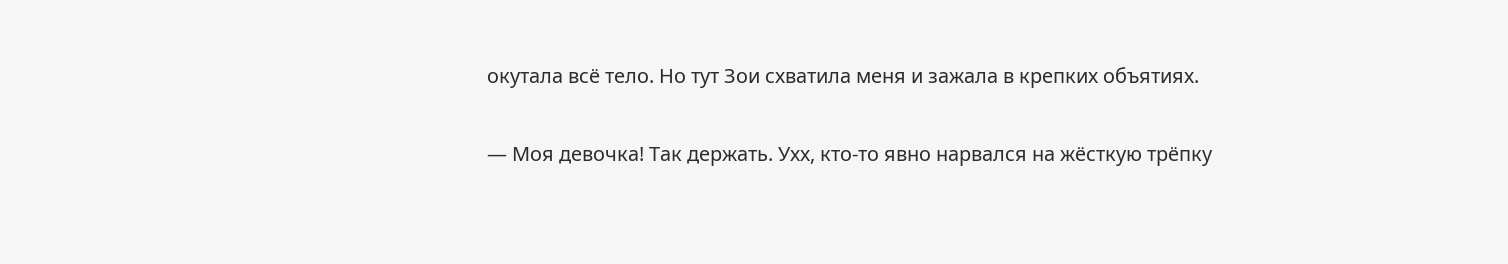окутала всё тело. Но тут Зои схватила меня и зажала в крепких объятиях.

— Моя девочка! Так держать. Ухх, кто-то явно нарвался на жёсткую трёпку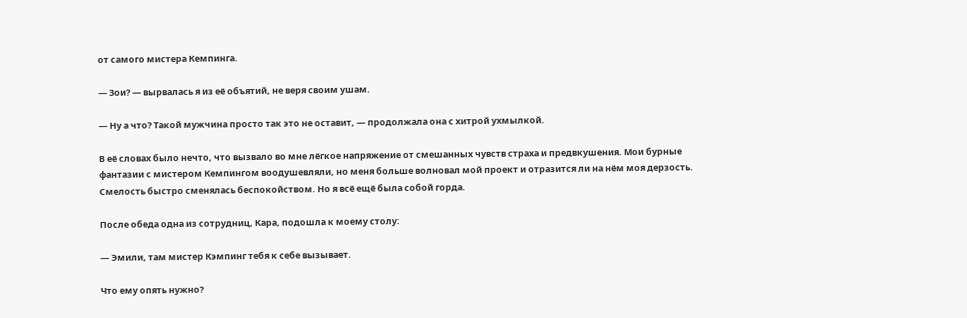от самого мистера Кемпинга.

— Зои? — вырвалась я из её объятий, не веря своим ушам.

— Ну а что? Такой мужчина просто так это не оставит, — продолжала она с хитрой ухмылкой.

В её словах было нечто, что вызвало во мне лёгкое напряжение от смешанных чувств страха и предвкушения. Мои бурные фантазии с мистером Кемпингом воодушевляли, но меня больше волновал мой проект и отразится ли на нём моя дерзость. Смелость быстро сменялась беспокойством. Но я всё ещё была собой горда.

После обеда одна из сотрудниц, Кара, подошла к моему столу:

— Эмили, там мистер Кэмпинг тебя к себе вызывает.

Что ему опять нужно?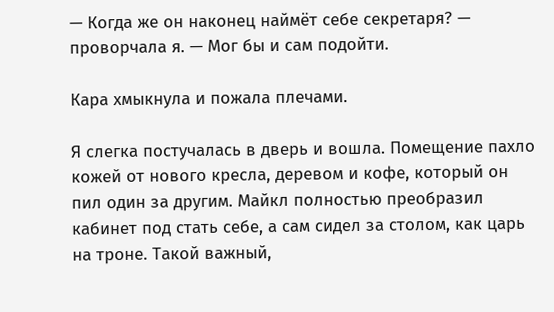— Когда же он наконец наймёт себе секретаря? — проворчала я. — Мог бы и сам подойти.

Кара хмыкнула и пожала плечами.

Я слегка постучалась в дверь и вошла. Помещение пахло кожей от нового кресла, деревом и кофе, который он пил один за другим. Майкл полностью преобразил кабинет под стать себе, а сам сидел за столом, как царь на троне. Такой важный,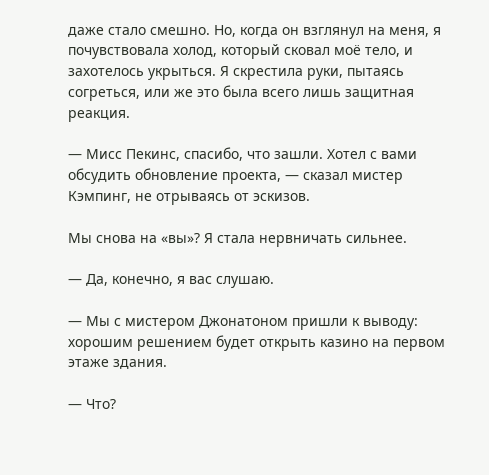даже стало смешно. Но, когда он взглянул на меня, я почувствовала холод, который сковал моё тело, и захотелось укрыться. Я скрестила руки, пытаясь согреться, или же это была всего лишь защитная реакция.

— Мисс Пекинс, спасибо, что зашли. Хотел с вами обсудить обновление проекта, — сказал мистер Кэмпинг, не отрываясь от эскизов.

Мы снова на «вы»? Я стала нервничать сильнее.

— Да, конечно, я вас слушаю.

— Мы с мистером Джонатоном пришли к выводу: хорошим решением будет открыть казино на первом этаже здания.

— Что?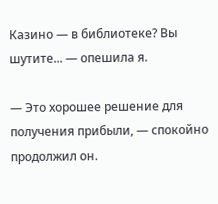Казино — в библиотеке? Вы шутите... — опешила я.

— Это хорошее решение для получения прибыли, — спокойно продолжил он.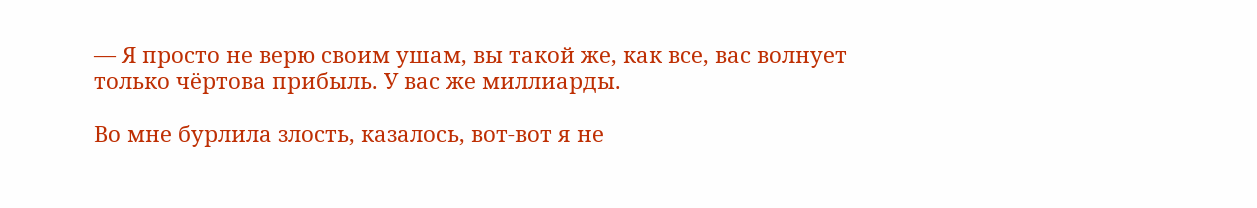— Я просто не верю своим ушам, вы такой же, как все, вас волнует только чёртова прибыль. У вас же миллиарды.

Во мне бурлила злость, казалось, вот-вот я не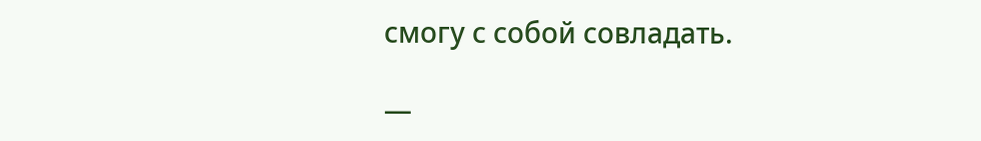смогу с собой совладать.

—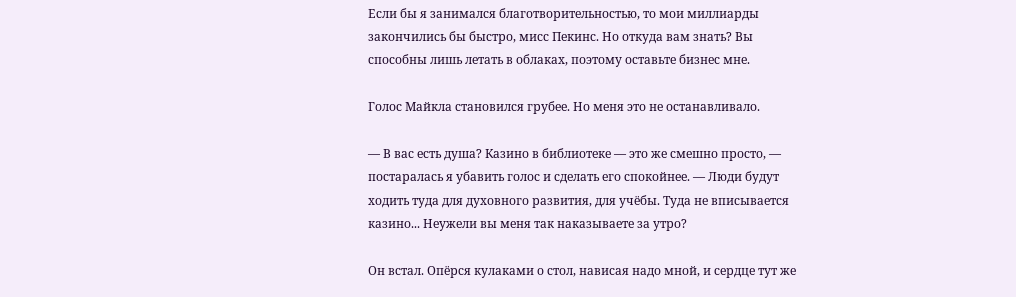Если бы я занимался благотворительностью, то мои миллиарды закончились бы быстро, мисс Пекинс. Но откуда вам знать? Вы способны лишь летать в облаках, поэтому оставьте бизнес мне.

Голос Майкла становился грубее. Но меня это не останавливало.

— В вас есть душа? Казино в библиотеке — это же смешно просто, — постаралась я убавить голос и сделать его спокойнее. — Люди будут ходить туда для духовного развития, для учёбы. Туда не вписывается казино... Неужели вы меня так наказываете за утро?

Он встал. Опёрся кулаками о стол, нависая надо мной, и сердце тут же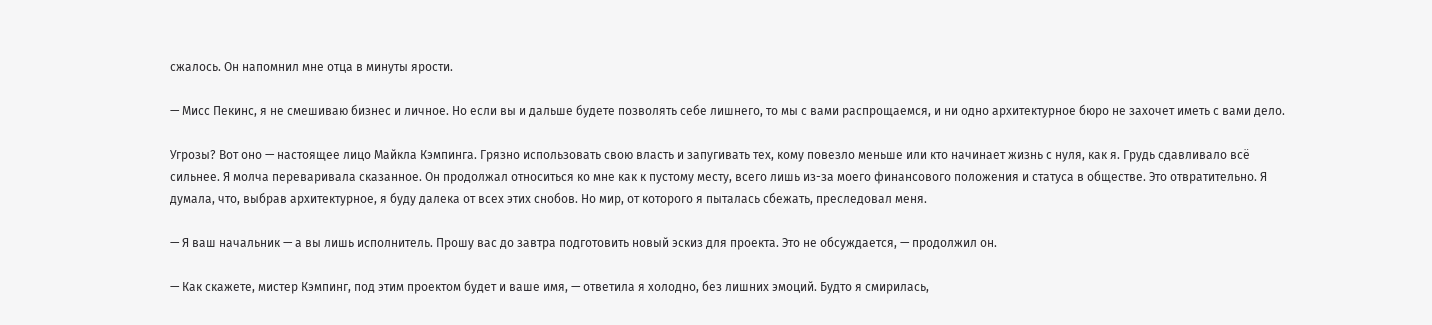сжалось. Он напомнил мне отца в минуты ярости.

— Мисс Пекинс, я не смешиваю бизнес и личное. Но если вы и дальше будете позволять себе лишнего, то мы с вами распрощаемся, и ни одно архитектурное бюро не захочет иметь с вами дело.

Угрозы? Вот оно — настоящее лицо Майкла Кэмпинга. Грязно использовать свою власть и запугивать тех, кому повезло меньше или кто начинает жизнь с нуля, как я. Грудь сдавливало всё сильнее. Я молча переваривала сказанное. Он продолжал относиться ко мне как к пустому месту, всего лишь из-за моего финансового положения и статуса в обществе. Это отвратительно. Я думала, что, выбрав архитектурное, я буду далека от всех этих снобов. Но мир, от которого я пыталась сбежать, преследовал меня.

— Я ваш начальник — а вы лишь исполнитель. Прошу вас до завтра подготовить новый эскиз для проекта. Это не обсуждается, — продолжил он.

— Как скажете, мистер Кэмпинг, под этим проектом будет и ваше имя, — ответила я холодно, без лишних эмоций. Будто я смирилась,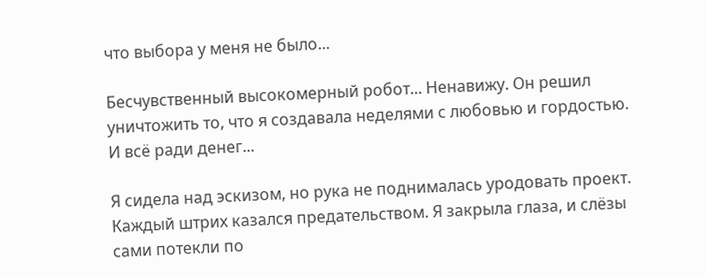что выбора у меня не было...

Бесчувственный высокомерный робот... Ненавижу. Он решил уничтожить то, что я создавала неделями с любовью и гордостью. И всё ради денег...

Я сидела над эскизом, но рука не поднималась уродовать проект. Каждый штрих казался предательством. Я закрыла глаза, и слёзы сами потекли по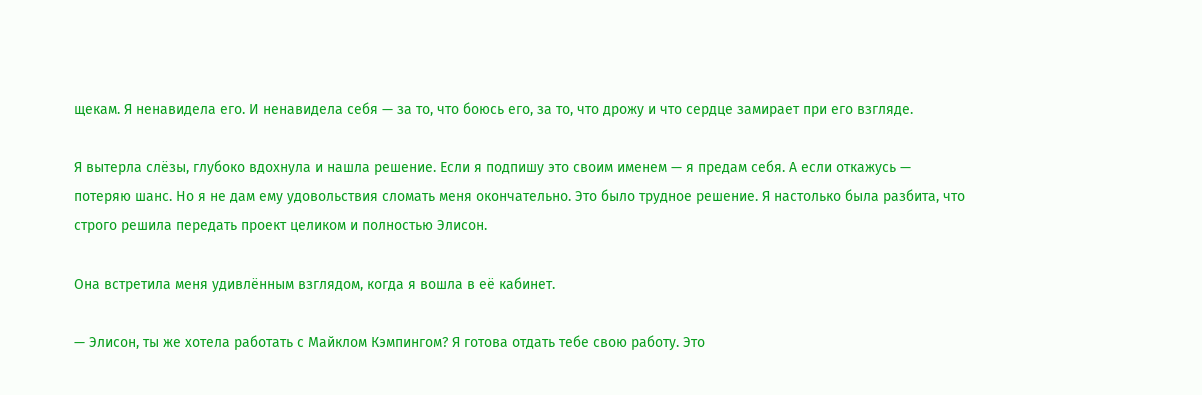щекам. Я ненавидела его. И ненавидела себя — за то, что боюсь его, за то, что дрожу и что сердце замирает при его взгляде.

Я вытерла слёзы, глубоко вдохнула и нашла решение. Если я подпишу это своим именем — я предам себя. А если откажусь — потеряю шанс. Но я не дам ему удовольствия сломать меня окончательно. Это было трудное решение. Я настолько была разбита, что строго решила передать проект целиком и полностью Элисон.

Она встретила меня удивлённым взглядом, когда я вошла в её кабинет.

— Элисон, ты же хотела работать с Майклом Кэмпингом? Я готова отдать тебе свою работу. Это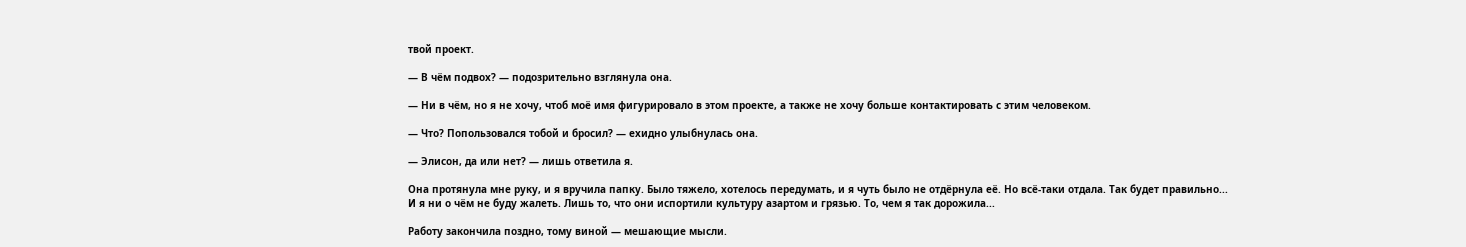твой проект.

— В чём подвох? — подозрительно взглянула она.

— Ни в чём, но я не хочу, чтоб моё имя фигурировало в этом проекте, а также не хочу больше контактировать с этим человеком.

— Что? Попользовался тобой и бросил? — ехидно улыбнулась она.

— Элисон, да или нет? — лишь ответила я.

Она протянула мне руку, и я вручила папку. Было тяжело, хотелось передумать, и я чуть было не отдёрнула её. Но всё-таки отдала. Так будет правильно... И я ни о чём не буду жалеть. Лишь то, что они испортили культуру азартом и грязью. То, чем я так дорожила...

Работу закончила поздно, тому виной — мешающие мысли.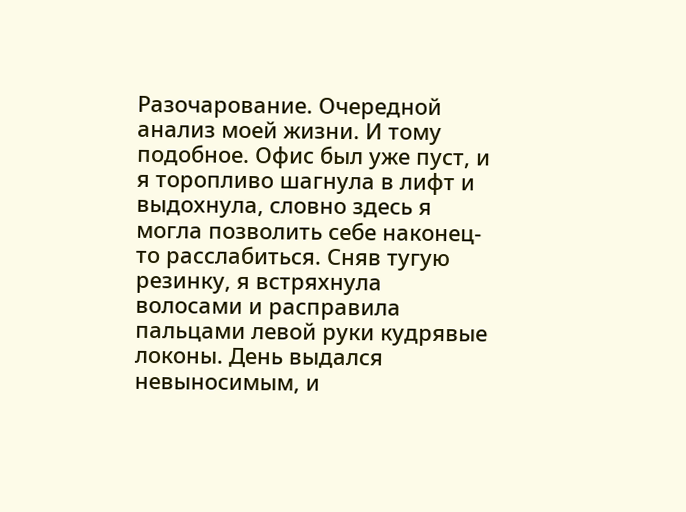Разочарование. Очередной анализ моей жизни. И тому подобное. Офис был уже пуст, и я торопливо шагнула в лифт и выдохнула, словно здесь я могла позволить себе наконец-то расслабиться. Сняв тугую резинку, я встряхнула волосами и расправила пальцами левой руки кудрявые локоны. День выдался невыносимым, и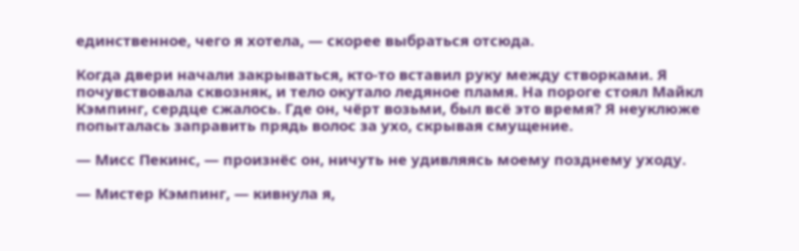единственное, чего я хотела, — скорее выбраться отсюда.

Когда двери начали закрываться, кто-то вставил руку между створками. Я почувствовала сквозняк, и тело окутало ледяное пламя. На пороге стоял Майкл Кэмпинг, сердце сжалось. Где он, чёрт возьми, был всё это время? Я неуклюже попыталась заправить прядь волос за ухо, скрывая смущение.

— Мисс Пекинс, — произнёс он, ничуть не удивляясь моему позднему уходу.

— Мистер Кэмпинг, — кивнула я,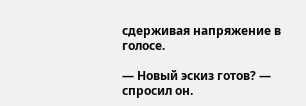сдерживая напряжение в голосе.

— Новый эскиз готов? — спросил он.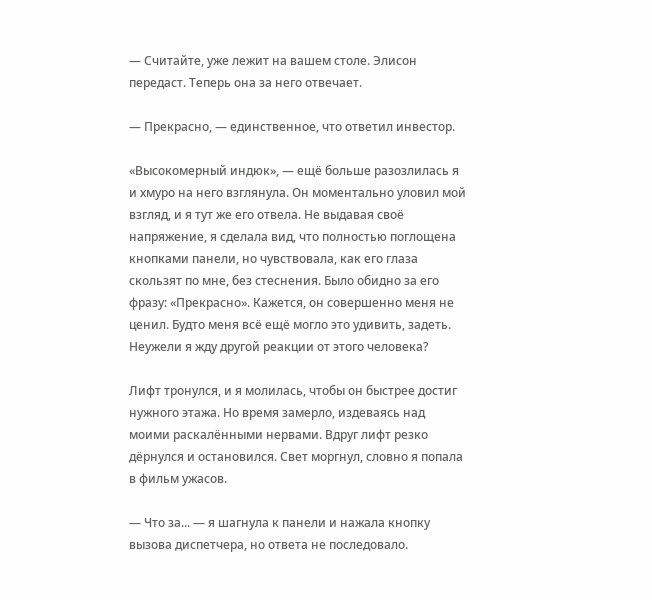— Считайте, уже лежит на вашем столе. Элисон передаст. Теперь она за него отвечает.

— Прекрасно, — единственное, что ответил инвестор.

«Высокомерный индюк», — ещё больше разозлилась я и хмуро на него взглянула. Он моментально уловил мой взгляд, и я тут же его отвела. Не выдавая своё напряжение, я сделала вид, что полностью поглощена кнопками панели, но чувствовала, как его глаза скользят по мне, без стеснения. Было обидно за его фразу: «Прекрасно». Кажется, он совершенно меня не ценил. Будто меня всё ещё могло это удивить, задеть. Неужели я жду другой реакции от этого человека?

Лифт тронулся, и я молилась, чтобы он быстрее достиг нужного этажа. Но время замерло, издеваясь над моими раскалёнными нервами. Вдруг лифт резко дёрнулся и остановился. Свет моргнул, словно я попала в фильм ужасов.

— Что за... — я шагнула к панели и нажала кнопку вызова диспетчера, но ответа не последовало.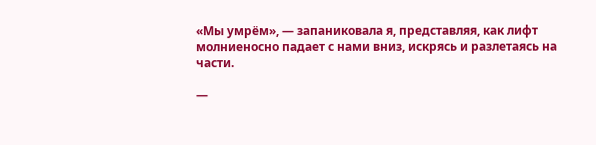«Мы умрём», — запаниковала я, представляя, как лифт молниеносно падает с нами вниз, искрясь и разлетаясь на части.

—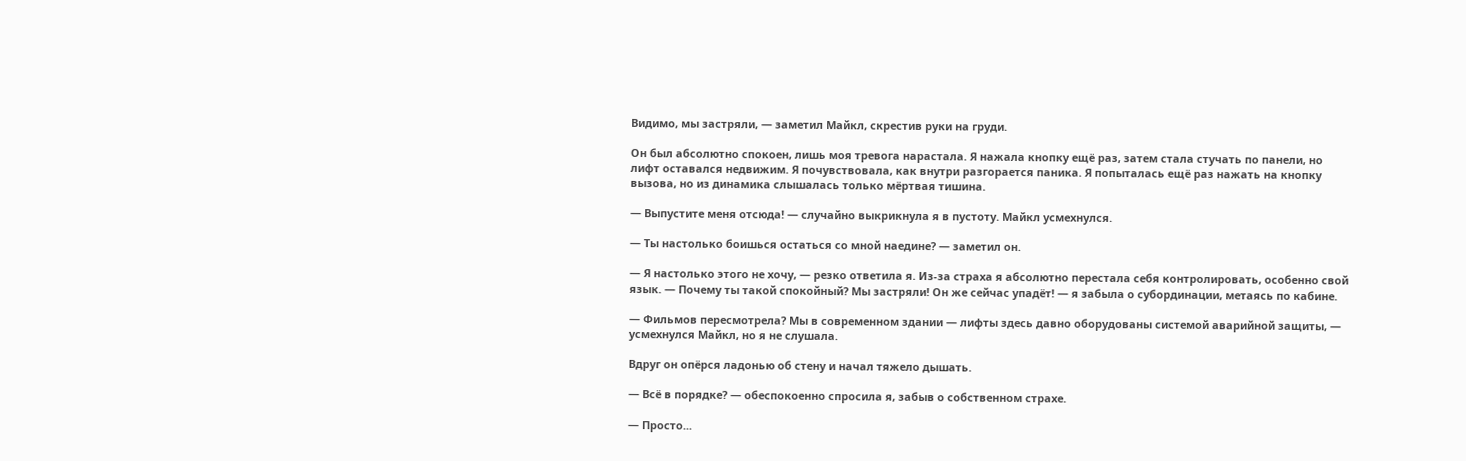Видимо, мы застряли, — заметил Майкл, скрестив руки на груди.

Он был абсолютно спокоен, лишь моя тревога нарастала. Я нажала кнопку ещё раз, затем стала стучать по панели, но лифт оставался недвижим. Я почувствовала, как внутри разгорается паника. Я попыталась ещё раз нажать на кнопку вызова, но из динамика слышалась только мёртвая тишина.

— Выпустите меня отсюда! — случайно выкрикнула я в пустоту. Майкл усмехнулся.

— Ты настолько боишься остаться со мной наедине? — заметил он.

— Я настолько этого не хочу, — резко ответила я. Из-за страха я абсолютно перестала себя контролировать, особенно свой язык. — Почему ты такой спокойный? Мы застряли! Он же сейчас упадёт! — я забыла о субординации, метаясь по кабине.

— Фильмов пересмотрела? Мы в современном здании — лифты здесь давно оборудованы системой аварийной защиты, — усмехнулся Майкл, но я не слушала.

Вдруг он опёрся ладонью об стену и начал тяжело дышать.

— Всё в порядке? — обеспокоенно спросила я, забыв о собственном страхе.

— Просто...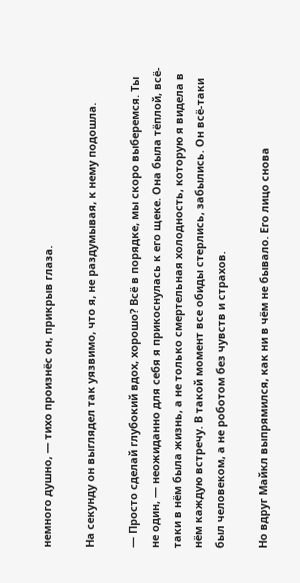немного душно, — тихо произнёс он, прикрыв глаза.

На секунду он выглядел так уязвимо, что я, не раздумывая, к нему подошла.

— Просто сделай глубокий вдох, хорошо? Всё в порядке, мы скоро выберемся. Ты не один, — неожиданно для себя я прикоснулась к его щеке. Она была тёплой, всё-таки в нём была жизнь, а не только смертельная холодность, которую я видела в нём каждую встречу. В такой момент все обиды стерлись, забылись. Он всё-таки был человеком, а не роботом без чувств и страхов.

Но вдруг Майкл выпрямился, как ни в чём не бывало. Его лицо снова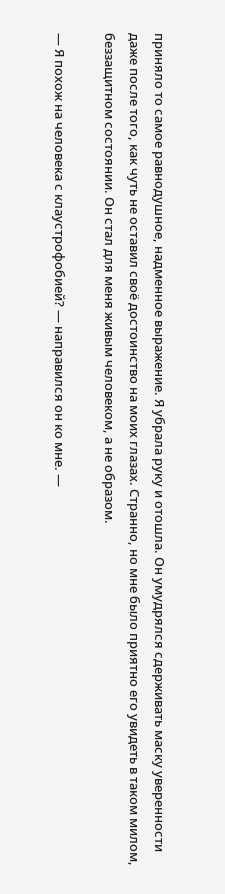приняло то самое равнодушное, надменное выражение. Я убрала руку и отошла. Он умудрялся сдерживать маску уверенности даже после того, как чуть не оставил своё достоинство на моих глазах. Странно, но мне было приятно его увидеть в таком милом, беззащитном состоянии. Он стал для меня живым человеком, а не образом.

— Я похож на человека с клаустрофобией? — направился он ко мне. —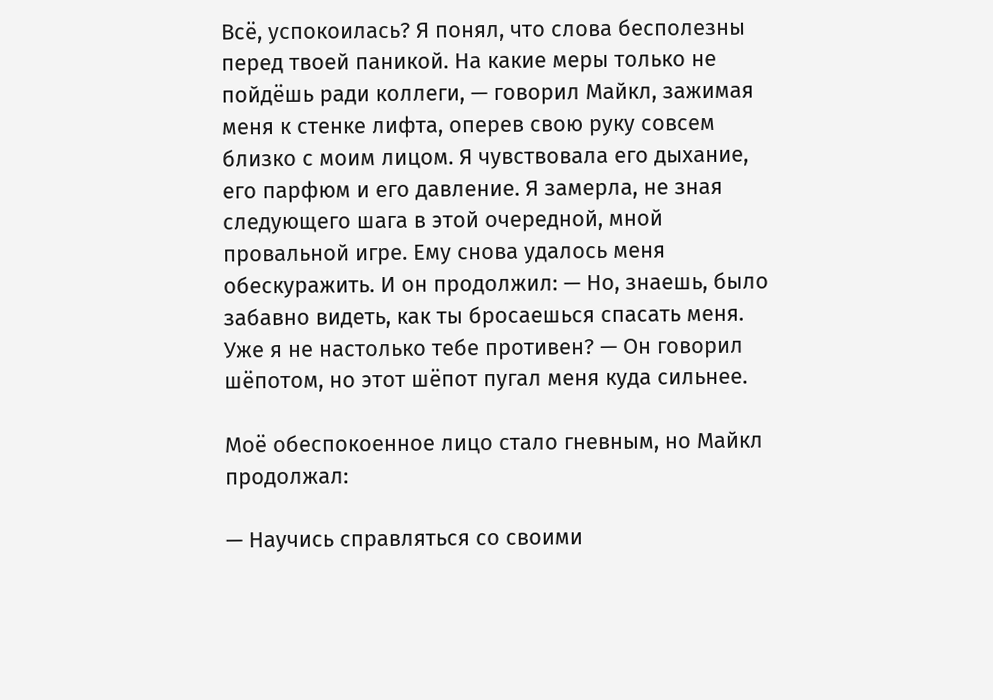Всё, успокоилась? Я понял, что слова бесполезны перед твоей паникой. На какие меры только не пойдёшь ради коллеги, — говорил Майкл, зажимая меня к стенке лифта, оперев свою руку совсем близко с моим лицом. Я чувствовала его дыхание, его парфюм и его давление. Я замерла, не зная следующего шага в этой очередной, мной провальной игре. Ему снова удалось меня обескуражить. И он продолжил: — Но, знаешь, было забавно видеть, как ты бросаешься спасать меня. Уже я не настолько тебе противен? — Он говорил шёпотом, но этот шёпот пугал меня куда сильнее.

Моё обеспокоенное лицо стало гневным, но Майкл продолжал:

— Научись справляться со своими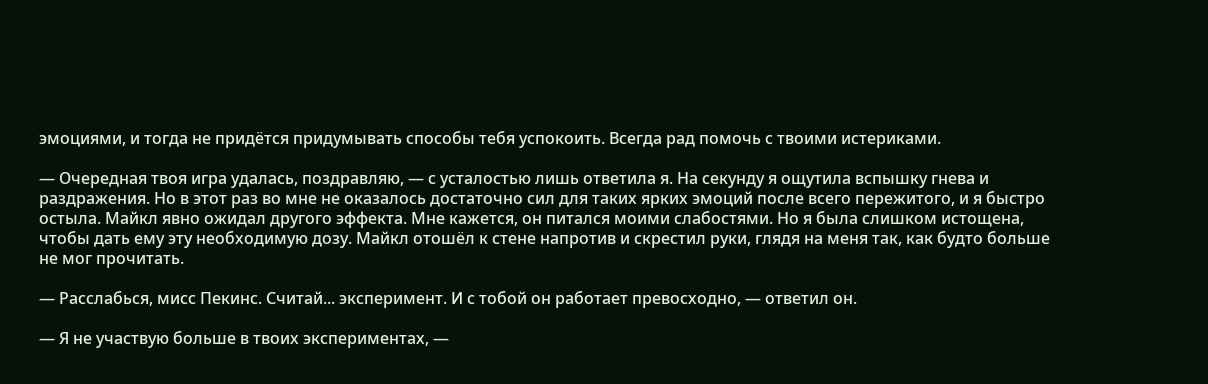эмоциями, и тогда не придётся придумывать способы тебя успокоить. Всегда рад помочь с твоими истериками.

— Очередная твоя игра удалась, поздравляю, — с усталостью лишь ответила я. На секунду я ощутила вспышку гнева и раздражения. Но в этот раз во мне не оказалось достаточно сил для таких ярких эмоций после всего пережитого, и я быстро остыла. Майкл явно ожидал другого эффекта. Мне кажется, он питался моими слабостями. Но я была слишком истощена, чтобы дать ему эту необходимую дозу. Майкл отошёл к стене напротив и скрестил руки, глядя на меня так, как будто больше не мог прочитать.

— Расслабься, мисс Пекинс. Считай... эксперимент. И с тобой он работает превосходно, — ответил он.

— Я не участвую больше в твоих экспериментах, —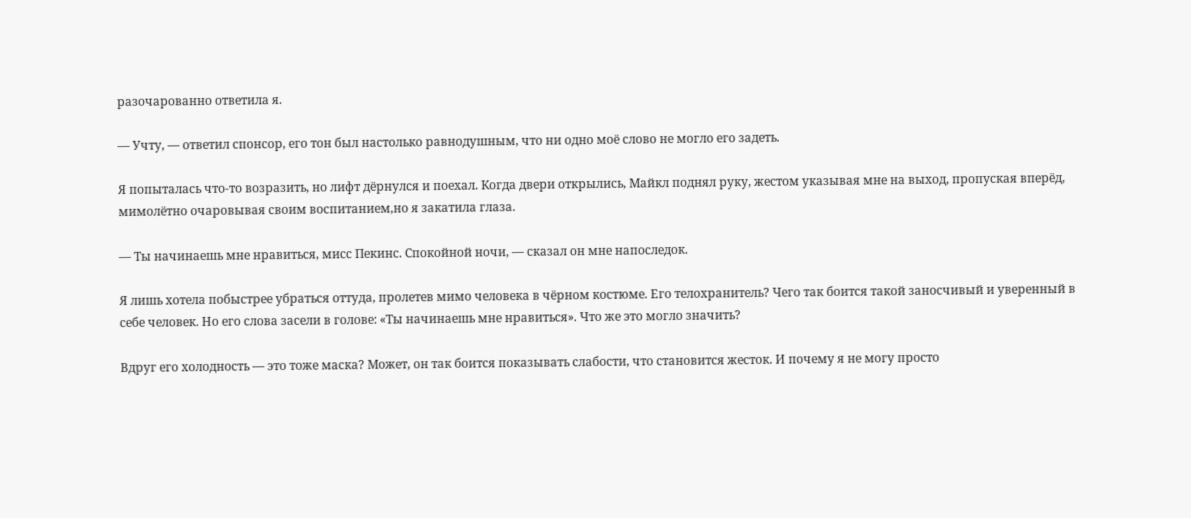разочарованно ответила я.

— Учту, — ответил спонсор, его тон был настолько равнодушным, что ни одно моё слово не могло его задеть.

Я попыталась что-то возразить, но лифт дёрнулся и поехал. Когда двери открылись, Майкл поднял руку, жестом указывая мне на выход, пропуская вперёд, мимолётно очаровывая своим воспитанием,но я закатила глаза.

— Ты начинаешь мне нравиться, мисс Пекинс. Спокойной ночи, — сказал он мне напоследок.

Я лишь хотела побыстрее убраться оттуда, пролетев мимо человека в чёрном костюме. Его телохранитель? Чего так боится такой заносчивый и уверенный в себе человек. Но его слова засели в голове: «Ты начинаешь мне нравиться». Что же это могло значить?

Вдруг его холодность — это тоже маска? Может, он так боится показывать слабости, что становится жесток. И почему я не могу просто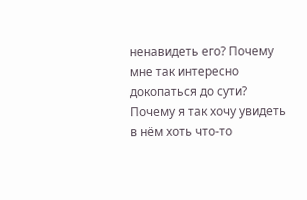ненавидеть его? Почему мне так интересно докопаться до сути? Почему я так хочу увидеть в нём хоть что-то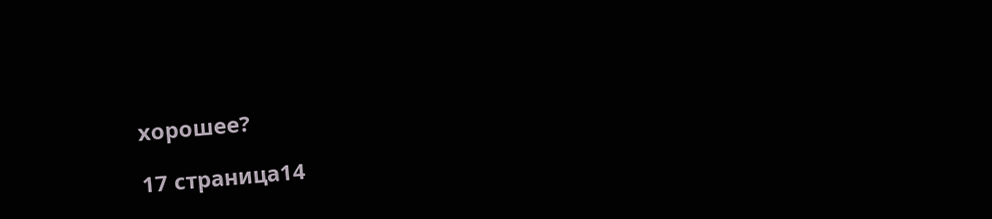хорошее?

17 страница14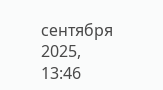сентября 2025, 13:46